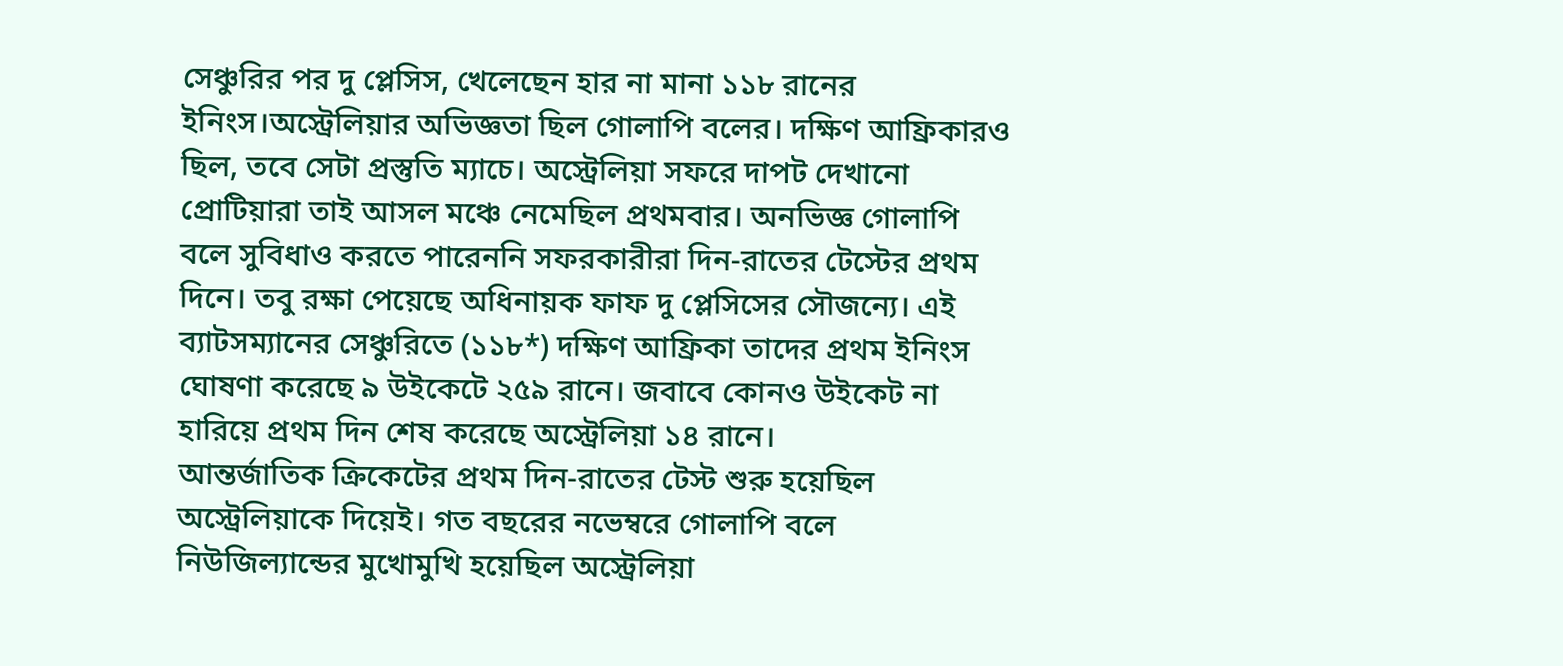সেঞ্চুরির পর দু প্লেসিস, খেলেছেন হার না মানা ১১৮ রানের ইনিংস।অস্ট্রেলিয়ার অভিজ্ঞতা ছিল গোলাপি বলের। দক্ষিণ আফ্রিকারও ছিল, তবে সেটা প্রস্তুতি ম্যাচে। অস্ট্রেলিয়া সফরে দাপট দেখানো প্রোটিয়ারা তাই আসল মঞ্চে নেমেছিল প্রথমবার। অনভিজ্ঞ গোলাপি বলে সুবিধাও করতে পারেননি সফরকারীরা দিন-রাতের টেস্টের প্রথম দিনে। তবু রক্ষা পেয়েছে অধিনায়ক ফাফ দু প্লেসিসের সৌজন্যে। এই ব্যাটসম্যানের সেঞ্চুরিতে (১১৮*) দক্ষিণ আফ্রিকা তাদের প্রথম ইনিংস ঘোষণা করেছে ৯ উইকেটে ২৫৯ রানে। জবাবে কোনও উইকেট না হারিয়ে প্রথম দিন শেষ করেছে অস্ট্রেলিয়া ১৪ রানে।
আন্তর্জাতিক ক্রিকেটের প্রথম দিন-রাতের টেস্ট শুরু হয়েছিল অস্ট্রেলিয়াকে দিয়েই। গত বছরের নভেম্বরে গোলাপি বলে নিউজিল্যান্ডের মুখোমুখি হয়েছিল অস্ট্রেলিয়া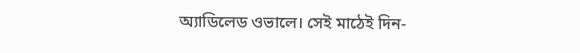অ্যাডিলেড ওভালে। সেই মাঠেই দিন-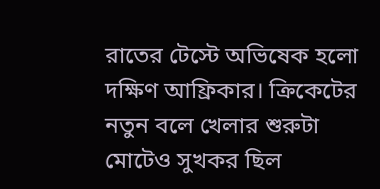রাতের টেস্টে অভিষেক হলো দক্ষিণ আফ্রিকার। ক্রিকেটের নতুন বলে খেলার শুরুটা মোটেও সুখকর ছিল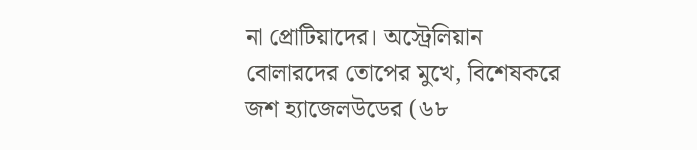না প্রোটিয়াদের। অস্ট্রেলিয়ান বোলারদের তোপের মুখে, বিশেষকরে জশ হ্যাজেলউডের (৬৮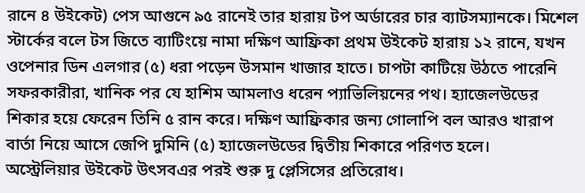রানে ৪ উইকেট) পেস আগুনে ৯৫ রানেই তার হারায় টপ অর্ডারের চার ব্যাটসম্যানকে। মিশেল স্টার্কের বলে টস জিতে ব্যাটিংয়ে নামা দক্ষিণ আফ্রিকা প্রথম উইকেট হারায় ১২ রানে, যখন ওপেনার ডিন এলগার (৫) ধরা পড়েন উসমান খাজার হাতে। চাপটা কাটিয়ে উঠতে পারেনি সফরকারীরা, খানিক পর যে হাশিম আমলাও ধরেন প্যাভিলিয়নের পথ। হ্যাজেলউডের শিকার হয়ে ফেরেন তিনি ৫ রান করে। দক্ষিণ আফ্রিকার জন্য গোলাপি বল আরও খারাপ বার্তা নিয়ে আসে জেপি দুমিনি (৫) হ্যাজেলউডের দ্বিতীয় শিকারে পরিণত হলে।
অস্ট্রেলিয়ার উইকেট উৎসবএর পরই শুরু দু প্লেসিসের প্রতিরোধ।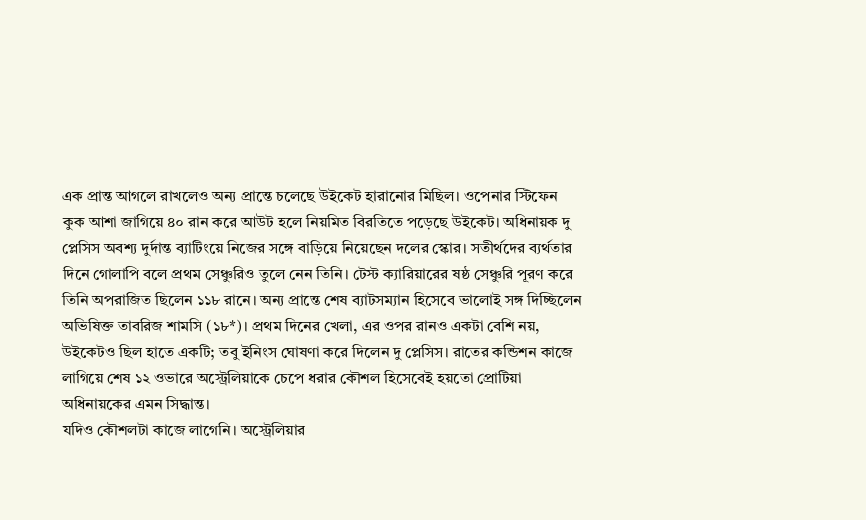এক প্রান্ত আগলে রাখলেও অন্য প্রান্তে চলেছে উইকেট হারানোর মিছিল। ওপেনার স্টিফেন কুক আশা জাগিয়ে ৪০ রান করে আউট হলে নিয়মিত বিরতিতে পড়েছে উইকেট। অধিনায়ক দু প্লেসিস অবশ্য দুর্দান্ত ব্যাটিংয়ে নিজের সঙ্গে বাড়িয়ে নিয়েছেন দলের স্কোর। সতীর্থদের ব্যর্থতার দিনে গোলাপি বলে প্রথম সেঞ্চুরিও তুলে নেন তিনি। টেস্ট ক্যারিয়ারের ষষ্ঠ সেঞ্চুরি পূরণ করে তিনি অপরাজিত ছিলেন ১১৮ রানে। অন্য প্রান্তে শেষ ব্যাটসম্যান হিসেবে ভালোই সঙ্গ দিচ্ছিলেন অভিষিক্ত তাবরিজ শামসি (১৮*)। প্রথম দিনের খেলা, এর ওপর রানও একটা বেশি নয়, উইকেটও ছিল হাতে একটি; তবু ইনিংস ঘোষণা করে দিলেন দু প্লেসিস। রাতের কন্ডিশন কাজে লাগিয়ে শেষ ১২ ওভারে অস্ট্রেলিয়াকে চেপে ধরার কৌশল হিসেবেই হয়তো প্রোটিয়া অধিনায়কের এমন সিদ্ধান্ত।
যদিও কৌশলটা কাজে লাগেনি। অস্ট্রেলিয়ার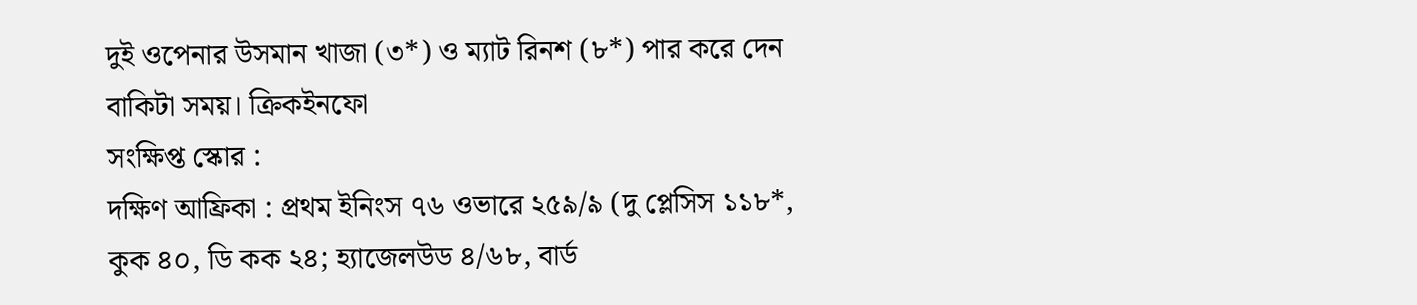দুই ওপেনার উসমান খাজা (৩*) ও ম্যাট রিনশ (৮*) পার করে দেন বাকিটা সময়। ক্রিকইনফো
সংক্ষিপ্ত স্কোর :
দক্ষিণ আফ্রিকা : প্রথম ইনিংস ৭৬ ওভারে ২৫৯/৯ (দু প্লেসিস ১১৮*, কুক ৪০, ডি কক ২৪; হ্যাজেলউড ৪/৬৮, বার্ড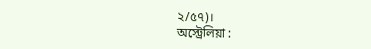২/৫৭)।
অস্ট্রেলিয়া :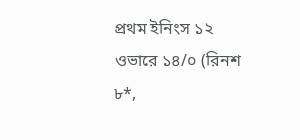প্রথম ইনিংস ১২ ওভারে ১৪/০ (রিনশ ৮*,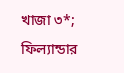খাজা ৩*; ফিল্যান্ডার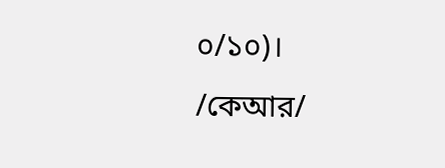০/১০)।
/কেআর/